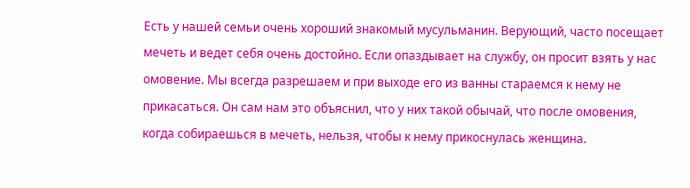Есть у нашей семьи очень хороший знакомый мусульманин. Верующий, часто посещает мечеть и ведет себя очень достойно. Если опаздывает на службу, он просит взять у нас омовение. Мы всегда разрешаем и при выходе его из ванны стараемся к нему не прикасаться. Он сам нам это объяснил, что у них такой обычай, что после омовения, когда собираешься в мечеть, нельзя, чтобы к нему прикоснулась женщина.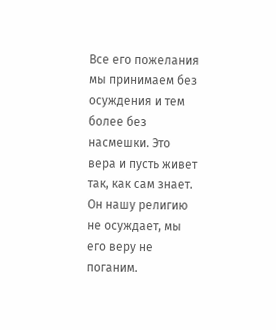Все его пожелания мы принимаем без осуждения и тем более без насмешки. Это вера и пусть живет так, как сам знает. Он нашу религию не осуждает, мы его веру не поганим.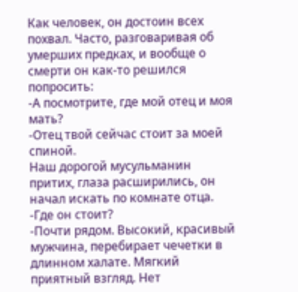Как человек, он достоин всех похвал. Часто, разговаривая об умерших предках, и вообще о смерти он как-то решился попросить:
-А посмотрите, где мой отец и моя мать?
-Отец твой сейчас стоит за моей спиной.
Наш дорогой мусульманин притих, глаза расширились, он начал искать по комнате отца.
-Где он стоит?
-Почти рядом. Высокий, красивый мужчина, перебирает чечетки в длинном халате. Мягкий приятный взгляд. Нет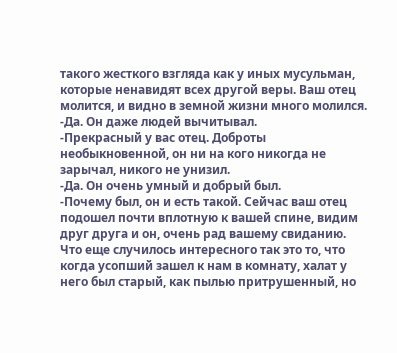такого жесткого взгляда как у иных мусульман, которые ненавидят всех другой веры. Ваш отец молится, и видно в земной жизни много молился.
-Да. Он даже людей вычитывал.
-Прекрасный у вас отец. Доброты необыкновенной, он ни на кого никогда не зарычал, никого не унизил.
-Да. Он очень умный и добрый был.
-Почему был, он и есть такой. Сейчас ваш отец подошел почти вплотную к вашей спине, видим друг друга и он, очень рад вашему свиданию. Что еще случилось интересного так это то, что когда усопший зашел к нам в комнату, халат у него был старый, как пылью притрушенный, но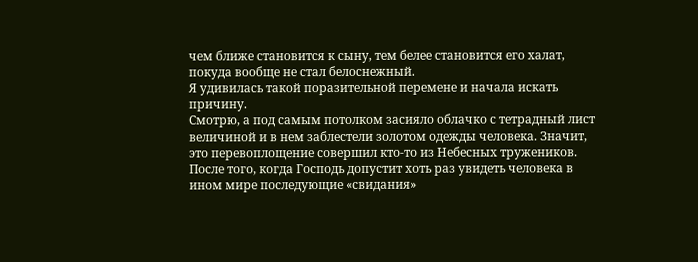чем ближе становится к сыну, тем белее становится его халат, покуда вообще не стал белоснежный.
Я удивилась такой поразительной перемене и начала искать причину.
Смотрю, а под самым потолком засияло облачко с тетрадный лист величиной и в нем заблестели золотом одежды человека. Значит, это перевоплощение совершил кто-то из Небесных тружеников.
После того, когда Господь допустит хоть раз увидеть человека в ином мире последующие «свидания»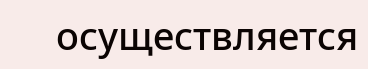осуществляется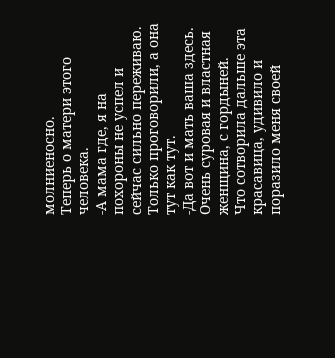молниеносно.
Теперь о матери этого человека.
-А мама где, я на похороны не успел и сейчас сильно переживаю.
Только проговорили, а она тут как тут.
-Да вот и мать ваша здесь. Очень суровая и властная женщина, с гордыней.
Что сотворила дальше эта красавица, удивило и поразило меня своей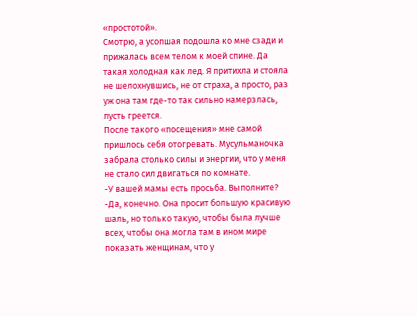«простотой».
Смотрю, а усопшая подошла ко мне сзади и прижалась всем телом к моей спине. Да такая холодная как лед. Я притихла и стояла не шелохнувшись, не от страха, а просто, раз уж она там где-то так сильно намерзлась, пусть греется.
После такого «посещения» мне самой пришлось себя отогревать. Мусульманочка забрала столько силы и энергии, что у меня не стало сил двигаться по комнате.
-У вашей мамы есть просьба. Выполните?
-Да, конечно. Она просит большую красивую шаль, но только такую, чтобы была лучше всех, чтобы она могла там в ином мире показать женщинам, что у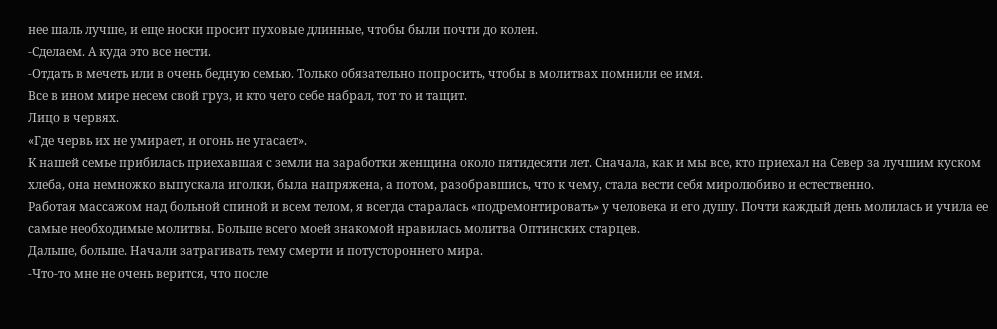нее шаль лучше, и еще носки просит пуховые длинные, чтобы были почти до колен.
-Сделаем. А куда это все нести.
-Отдать в мечеть или в очень бедную семью. Только обязательно попросить, чтобы в молитвах помнили ее имя.
Все в ином мире несем свой груз, и кто чего себе набрал, тот то и тащит.
Лицо в червях.
«Где червь их не умирает, и огонь не угасает».
К нашей семье прибилась приехавшая с земли на заработки женщина около пятидесяти лет. Сначала, как и мы все, кто приехал на Север за лучшим куском хлеба, она немножко выпускала иголки, была напряжена, а потом, разобравшись, что к чему, стала вести себя миролюбиво и естественно.
Работая массажом над больной спиной и всем телом, я всегда старалась «подремонтировать» у человека и его душу. Почти каждый день молилась и учила ее самые необходимые молитвы. Больше всего моей знакомой нравилась молитва Оптинских старцев.
Дальше, больше. Начали затрагивать тему смерти и потустороннего мира.
-Что-то мне не очень верится, что после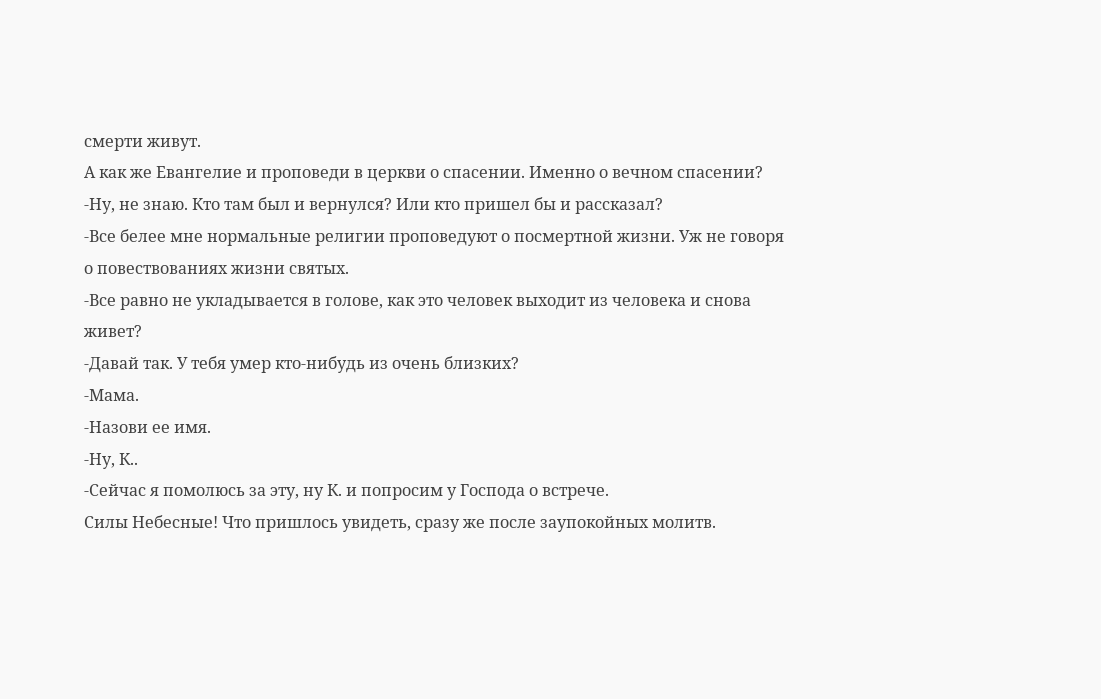смерти живут.
А как же Евангелие и проповеди в церкви о спасении. Именно о вечном спасении?
-Ну, не знаю. Кто там был и вернулся? Или кто пришел бы и рассказал?
-Все белее мне нормальные религии проповедуют о посмертной жизни. Уж не говоря о повествованиях жизни святых.
-Все равно не укладывается в голове, как это человек выходит из человека и снова живет?
-Давай так. У тебя умер кто-нибудь из очень близких?
-Мама.
-Назови ее имя.
-Ну, К..
-Сейчас я помолюсь за эту, ну К. и попросим у Господа о встрече.
Силы Небесные! Что пришлось увидеть, сразу же после заупокойных молитв.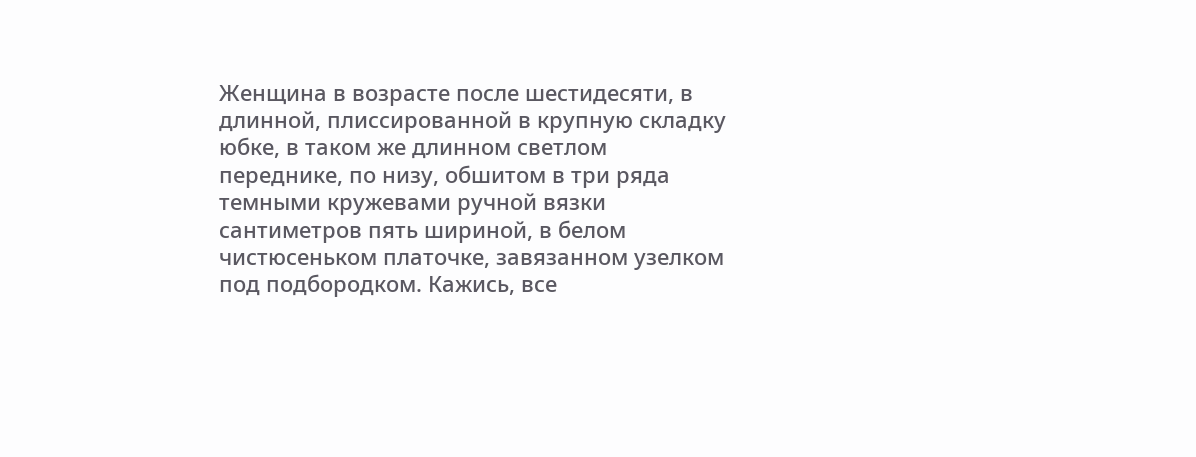Женщина в возрасте после шестидесяти, в длинной, плиссированной в крупную складку юбке, в таком же длинном светлом переднике, по низу, обшитом в три ряда темными кружевами ручной вязки сантиметров пять шириной, в белом чистюсеньком платочке, завязанном узелком под подбородком. Кажись, все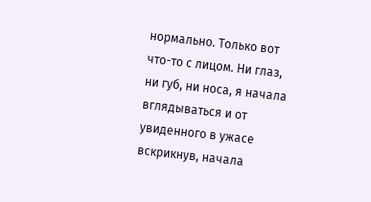нормально. Только вот что-то с лицом. Ни глаз, ни губ, ни носа, я начала вглядываться и от увиденного в ужасе вскрикнув, начала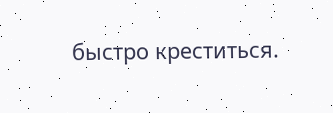быстро креститься.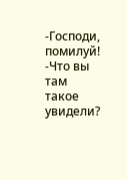-Господи, помилуй!
-Что вы там такое увидели?